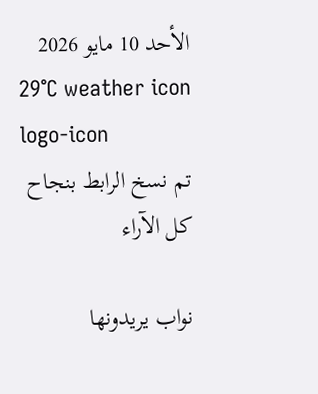الأحد 10 مايو 2026
29°C weather icon
logo-icon
تم نسخ الرابط بنجاح
كل الآراء

نواب يريدونها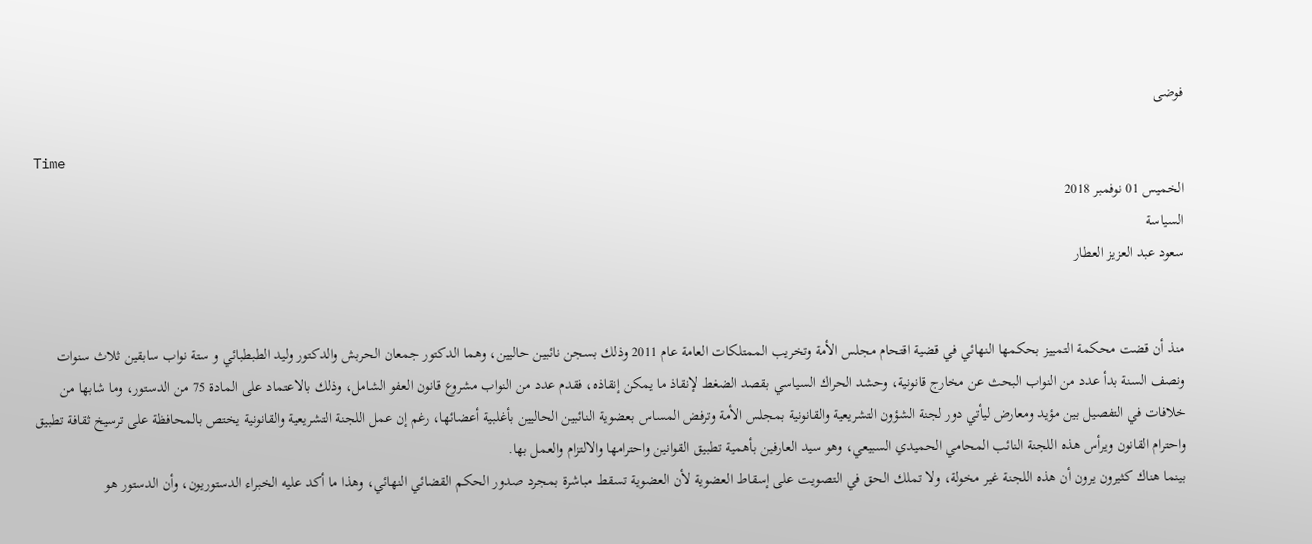فوضى

Time
الخميس 01 نوفمبر 2018
السياسة
سعود عبد العزيز العطار


منذ أن قضت محكمة التمييز بحكمها النهائي في قضية اقتحام مجلس الأمة وتخريب الممتلكات العامة عام 2011 وذلك بسجن نائبين حاليين، وهما الدكتور جمعان الحربش والدكتور وليد الطبطبائي و ستة نواب سابقين ثلاث سنوات ونصف السنة بدأ عدد من النواب البحث عن مخارج قانونية، وحشد الحراك السياسي بقصد الضغط لإنقاذ ما يمكن إنقاذه، فقدم عدد من النواب مشروع قانون العفو الشامل، وذلك بالاعتماد على المادة 75 من الدستور، وما شابها من خلافات في التفصيل بين مؤيد ومعارض ليأتي دور لجنة الشؤون التشريعية والقانونية بمجلس الأمة وترفض المساس بعضوية النائبين الحاليين بأغلبية أعضائها، رغم إن عمل اللجنة التشريعية والقانونية يختص بالمحافظة على ترسيخ ثقافة تطبيق واحترام القانون ويرأس هذه اللجنة النائب المحامي الحميدي السبيعي، وهو سيد العارفين بأهمية تطبيق القوانين واحترامها والالتزام والعمل بها.
بينما هناك كثيرون يرون أن هذه اللجنة غير مخولة، ولا تملك الحق في التصويت على إسقاط العضوية لأن العضوية تسقط مباشرة بمجرد صدور الحكم القضائي النهائي، وهذا ما أكد عليه الخبراء الدستوريون، وأن الدستور هو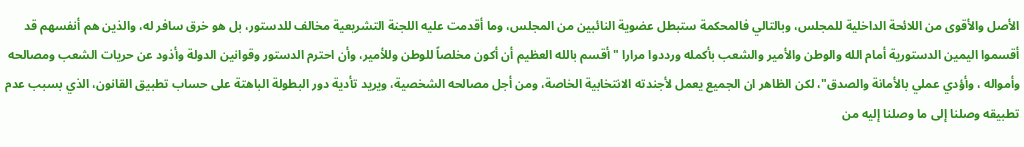الأصل والأقوى من اللائحة الداخلية للمجلس، وبالتالي فالمحكمة ستبطل عضوية النائبين من المجلس، وما أقدمت عليه اللجنة التشريعية مخالف للدستور، بل هو خرق سافر له، والذين هم أنفسهم قد أقسموا اليمين الدستورية أمام الله والوطن والأمير والشعب بأكمله ورددوا مرارا " أقسم بالله العظيم أن أكون مخلصاً للوطن وللأمير، وأن احترم الدستور وقوانين الدولة وأذود عن حريات الشعب ومصالحه وأمواله ، وأؤدي عملي بالأمانة والصدق"، لكن الظاهر ان الجميع يعمل لأجندته الانتخابية الخاصة، ومن أجل مصالحه الشخصية، ويريد تأدية دور البطولة الباهتة على حساب تطبيق القانون، الذي بسبب عدم تطبيقه وصلنا إلى ما وصلنا إليه من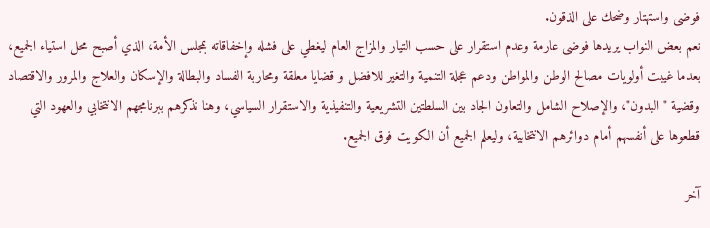فوضى واستهتار وضحك على الذقون.
نعم بعض النواب يريدها فوضى عارمة وعدم استقرار على حسب التيار والمزاج العام ليغطي على فشله وإخفاقاته بمجلس الأمة، الذي أصبح محل استياء الجميع، بعدما غيبت أولويات مصالح الوطن والمواطن ودعم عجلة التنمية والتغير للافضل و قضايا معلقة ومحاربة الفساد والبطالة والإسكان والعلاج والمرور والاقتصاد وقضية "البدون"، والإصلاح الشامل والتعاون الجاد بين السلطتين التشريعية والتنفيذية والاستقرار السياسي، وهنا نذكرهم ببرنامجهم الانتخابي والعهود التي قطعوها على أنفسهم أمام دوائرهم الانتخابية، وليعلم الجميع أن الكويت فوق الجميع.

آخر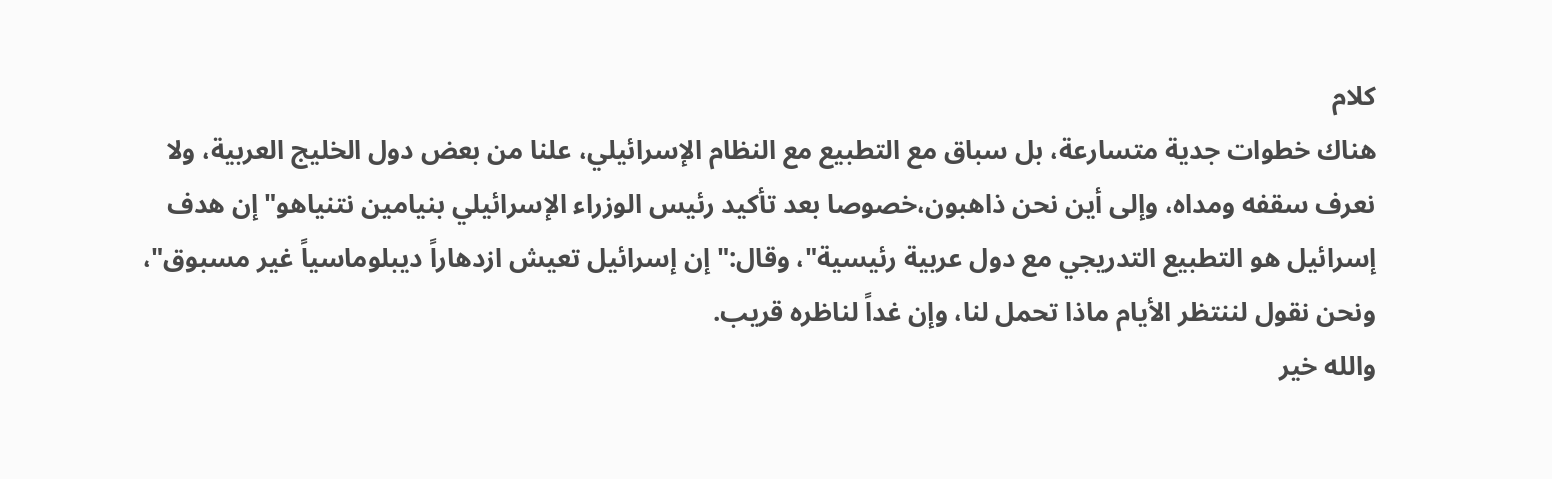كلام
هناك خطوات جدية متسارعة، بل سباق مع التطبيع مع النظام الإسرائيلي، علنا من بعض دول الخليج العربية، ولا نعرف سقفه ومداه، وإلى أين نحن ذاهبون،خصوصا بعد تأكيد رئيس الوزراء الإسرائيلي بنيامين نتنياهو"إن هدف إسرائيل هو التطبيع التدريجي مع دول عربية رئيسية"، وقال:" إن إسرائيل تعيش ازدهاراً ديبلوماسياً غير مسبوق"، ونحن نقول لننتظر الأيام ماذا تحمل لنا، وإن غداً لناظره قريب.
والله خير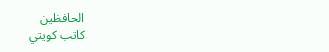الحافظين
كاتب كويتي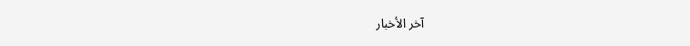آخر الأخبار